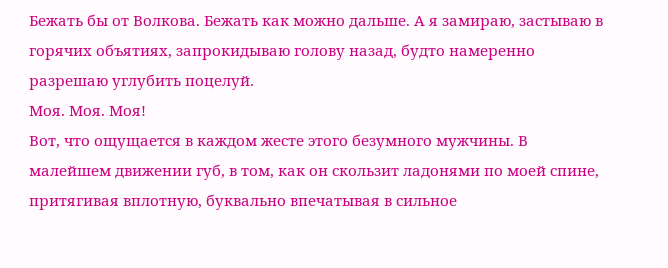Бежать бы от Волкова. Бежать как можно дальше. А я замираю, застываю в горячих объятиях, запрокидываю голову назад, будто намеренно разрешаю углубить поцелуй.
Моя. Моя. Моя!
Вот, что ощущается в каждом жесте этого безумного мужчины. В малейшем движении губ, в том, как он скользит ладонями по моей спине, притягивая вплотную, буквально впечатывая в сильное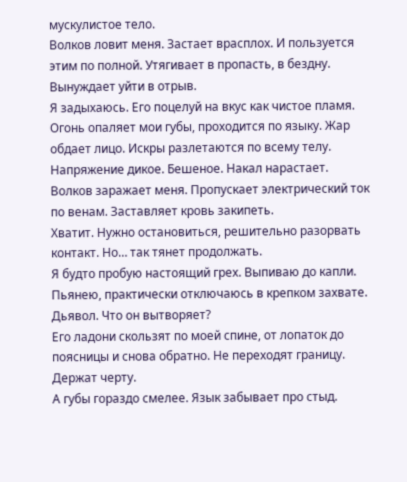мускулистое тело.
Волков ловит меня. Застает врасплох. И пользуется этим по полной. Утягивает в пропасть, в бездну. Вынуждает уйти в отрыв.
Я задыхаюсь. Его поцелуй на вкус как чистое пламя. Огонь опаляет мои губы, проходится по языку. Жар обдает лицо. Искры разлетаются по всему телу.
Напряжение дикое. Бешеное. Накал нарастает.
Волков заражает меня. Пропускает электрический ток по венам. Заставляет кровь закипеть.
Хватит. Нужно остановиться, решительно разорвать контакт. Но… так тянет продолжать.
Я будто пробую настоящий грех. Выпиваю до капли. Пьянею, практически отключаюсь в крепком захвате.
Дьявол. Что он вытворяет?
Его ладони скользят по моей спине, от лопаток до поясницы и снова обратно. Не переходят границу. Держат черту.
А губы гораздо смелее. Язык забывает про стыд.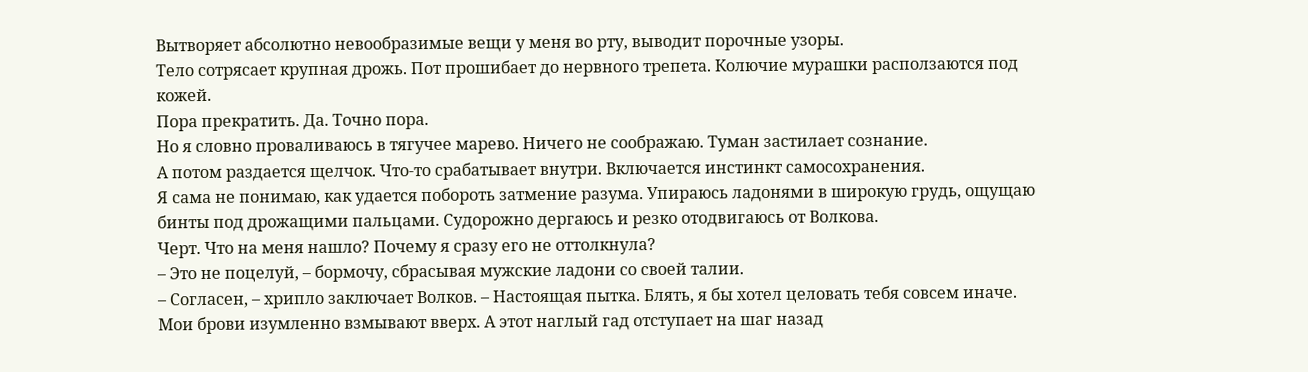Вытворяет абсолютно невообразимые вещи у меня во рту, выводит порочные узоры.
Тело сотрясает крупная дрожь. Пот прошибает до нервного трепета. Колючие мурашки расползаются под кожей.
Пора прекратить. Да. Точно пора.
Но я словно проваливаюсь в тягучее марево. Ничего не соображаю. Туман застилает сознание.
А потом раздается щелчок. Что-то срабатывает внутри. Включается инстинкт самосохранения.
Я сама не понимаю, как удается побороть затмение разума. Упираюсь ладонями в широкую грудь, ощущаю бинты под дрожащими пальцами. Судорожно дергаюсь и резко отодвигаюсь от Волкова.
Черт. Что на меня нашло? Почему я сразу его не оттолкнула?
– Это не поцелуй, – бормочу, сбрасывая мужские ладони со своей талии.
– Согласен, – хрипло заключает Волков. – Настоящая пытка. Блять, я бы хотел целовать тебя совсем иначе.
Мои брови изумленно взмывают вверх. А этот наглый гад отступает на шаг назад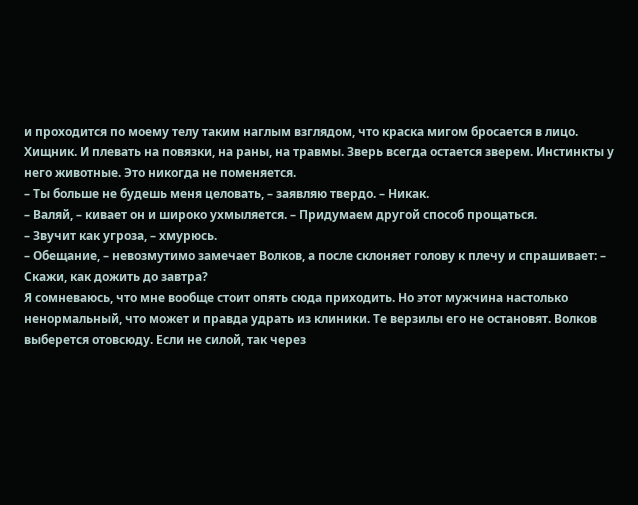и проходится по моему телу таким наглым взглядом, что краска мигом бросается в лицо.
Хищник. И плевать на повязки, на раны, на травмы. Зверь всегда остается зверем. Инстинкты у него животные. Это никогда не поменяется.
– Ты больше не будешь меня целовать, – заявляю твердо. – Никак.
– Валяй, – кивает он и широко ухмыляется. – Придумаем другой способ прощаться.
– Звучит как угроза, – хмурюсь.
– Обещание, – невозмутимо замечает Волков, а после склоняет голову к плечу и спрашивает: – Скажи, как дожить до завтра?
Я сомневаюсь, что мне вообще стоит опять сюда приходить. Но этот мужчина настолько ненормальный, что может и правда удрать из клиники. Те верзилы его не остановят. Волков выберется отовсюду. Если не силой, так через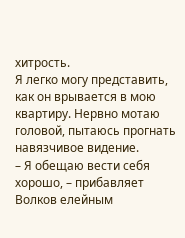хитрость.
Я легко могу представить, как он врывается в мою квартиру. Нервно мотаю головой, пытаюсь прогнать навязчивое видение.
– Я обещаю вести себя хорошо, – прибавляет Волков елейным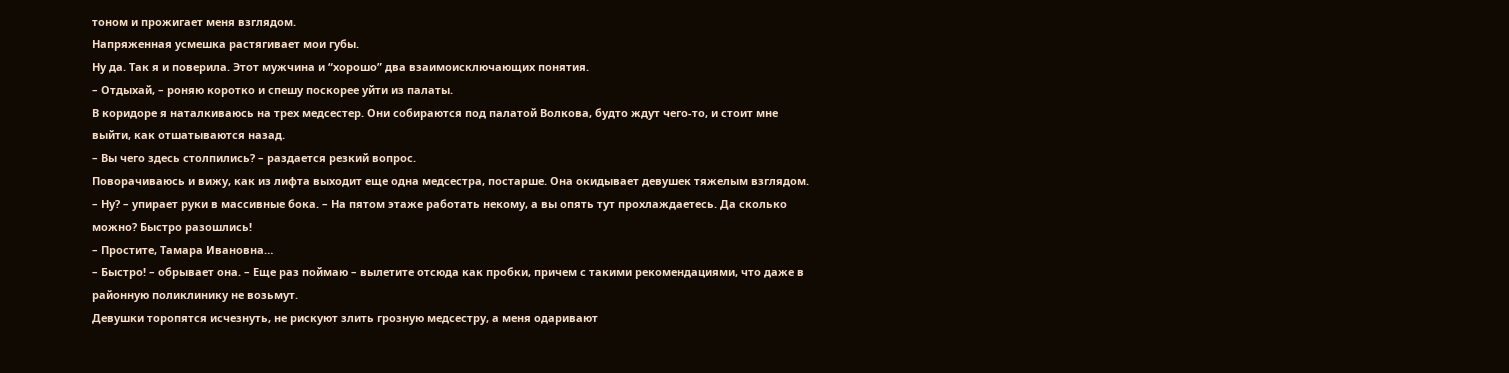тоном и прожигает меня взглядом.
Напряженная усмешка растягивает мои губы.
Ну да. Так я и поверила. Этот мужчина и “хорошо” два взаимоисключающих понятия.
– Отдыхай, – роняю коротко и спешу поскорее уйти из палаты.
В коридоре я наталкиваюсь на трех медсестер. Они собираются под палатой Волкова, будто ждут чего-то, и стоит мне выйти, как отшатываются назад.
– Вы чего здесь столпились? – раздается резкий вопрос.
Поворачиваюсь и вижу, как из лифта выходит еще одна медсестра, постарше. Она окидывает девушек тяжелым взглядом.
– Ну? – упирает руки в массивные бока. – На пятом этаже работать некому, а вы опять тут прохлаждаетесь. Да сколько можно? Быстро разошлись!
– Простите, Тамара Ивановна…
– Быстро! – обрывает она. – Еще раз поймаю – вылетите отсюда как пробки, причем с такими рекомендациями, что даже в районную поликлинику не возьмут.
Девушки торопятся исчезнуть, не рискуют злить грозную медсестру, а меня одаривают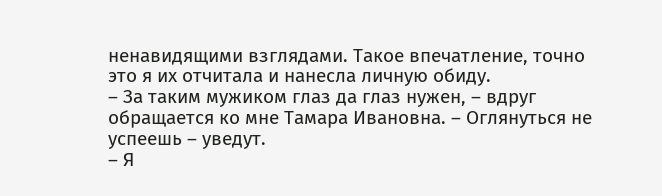ненавидящими взглядами. Такое впечатление, точно это я их отчитала и нанесла личную обиду.
– За таким мужиком глаз да глаз нужен, – вдруг обращается ко мне Тамара Ивановна. – Оглянуться не успеешь – уведут.
– Я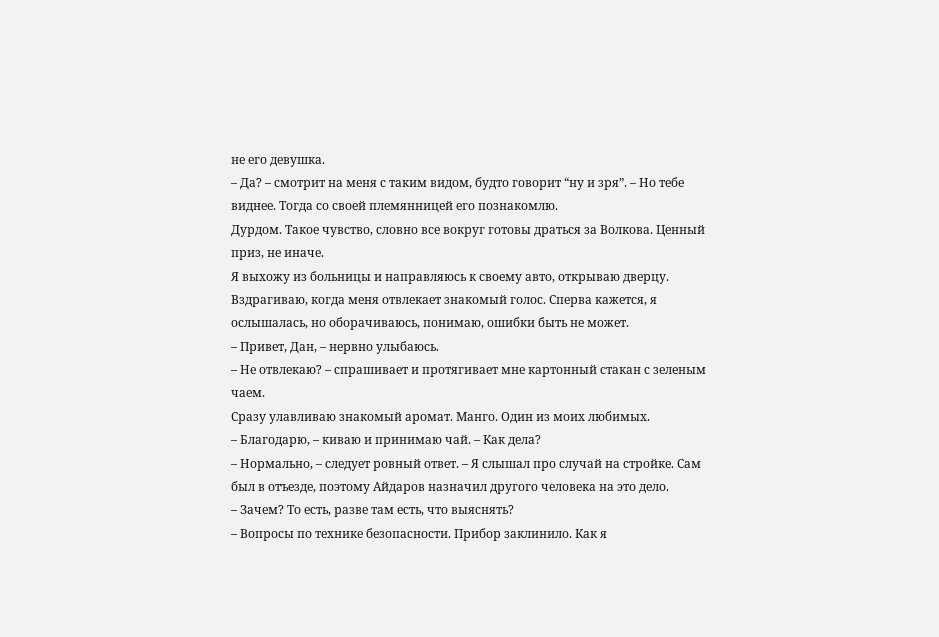не его девушка.
– Да? – смотрит на меня с таким видом, будто говорит “ну и зря”. – Но тебе виднее. Тогда со своей племянницей его познакомлю.
Дурдом. Такое чувство, словно все вокруг готовы драться за Волкова. Ценный приз, не иначе.
Я выхожу из больницы и направляюсь к своему авто, открываю дверцу. Вздрагиваю, когда меня отвлекает знакомый голос. Сперва кажется, я ослышалась, но оборачиваюсь, понимаю, ошибки быть не может.
– Привет, Дан, – нервно улыбаюсь.
– Не отвлекаю? – спрашивает и протягивает мне картонный стакан с зеленым чаем.
Сразу улавливаю знакомый аромат. Манго. Один из моих любимых.
– Благодарю, – киваю и принимаю чай. – Как дела?
– Нормально, – следует ровный ответ. – Я слышал про случай на стройке. Сам был в отъезде, поэтому Айдаров назначил другого человека на это дело.
– Зачем? То есть, разве там есть, что выяснять?
– Вопросы по технике безопасности. Прибор заклинило. Как я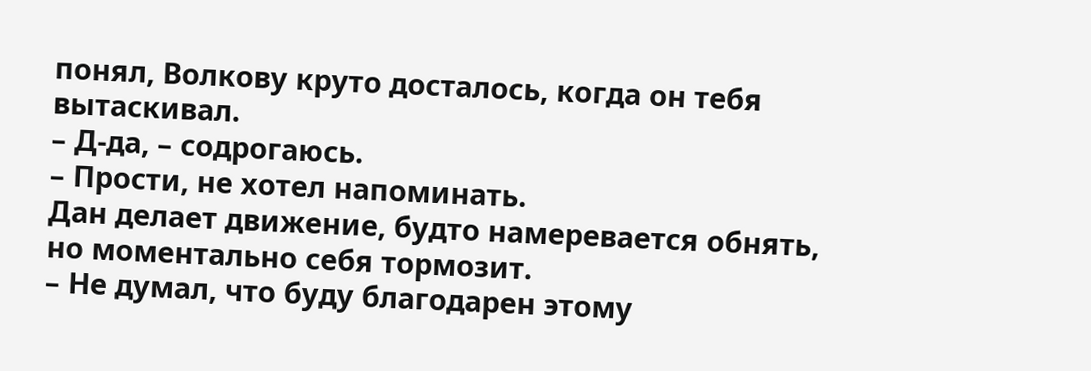понял, Волкову круто досталось, когда он тебя вытаскивал.
– Д-да, – содрогаюсь.
– Прости, не хотел напоминать.
Дан делает движение, будто намеревается обнять, но моментально себя тормозит.
– Не думал, что буду благодарен этому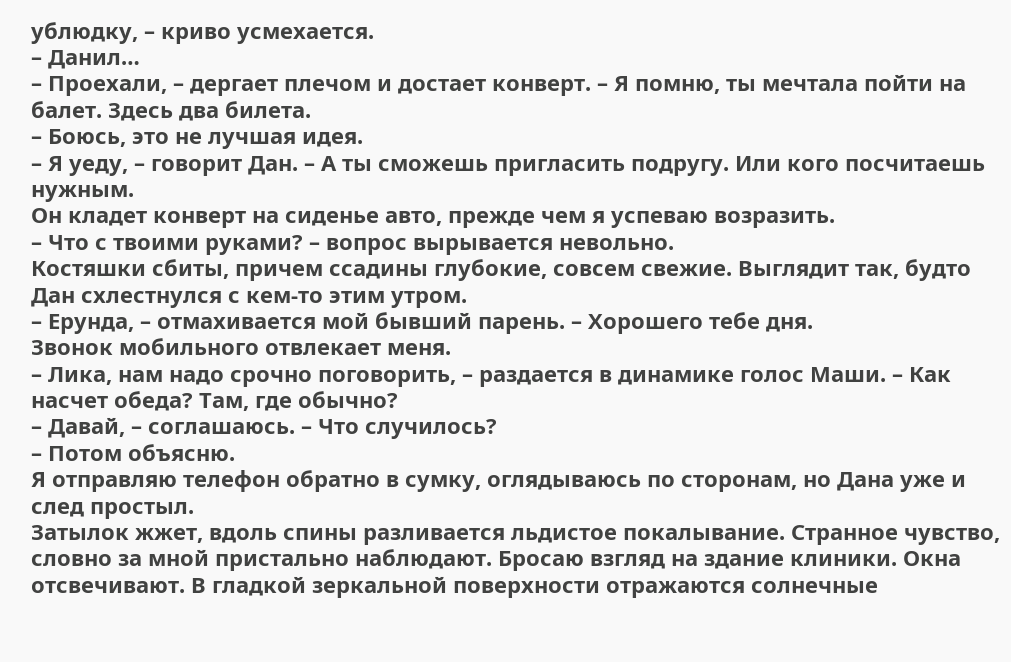ублюдку, – криво усмехается.
– Данил…
– Проехали, – дергает плечом и достает конверт. – Я помню, ты мечтала пойти на балет. Здесь два билета.
– Боюсь, это не лучшая идея.
– Я уеду, – говорит Дан. – А ты сможешь пригласить подругу. Или кого посчитаешь нужным.
Он кладет конверт на сиденье авто, прежде чем я успеваю возразить.
– Что с твоими руками? – вопрос вырывается невольно.
Костяшки сбиты, причем ссадины глубокие, совсем свежие. Выглядит так, будто Дан схлестнулся с кем-то этим утром.
– Ерунда, – отмахивается мой бывший парень. – Хорошего тебе дня.
Звонок мобильного отвлекает меня.
– Лика, нам надо срочно поговорить, – раздается в динамике голос Маши. – Как насчет обеда? Там, где обычно?
– Давай, – соглашаюсь. – Что случилось?
– Потом объясню.
Я отправляю телефон обратно в сумку, оглядываюсь по сторонам, но Дана уже и след простыл.
Затылок жжет, вдоль спины разливается льдистое покалывание. Странное чувство, словно за мной пристально наблюдают. Бросаю взгляд на здание клиники. Окна отсвечивают. В гладкой зеркальной поверхности отражаются солнечные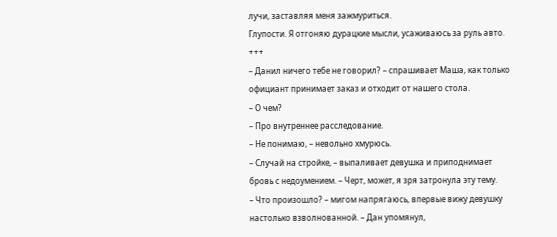лучи, заставляя меня зажмуриться.
Глупости. Я отгоняю дурацкие мысли, усаживаюсь за руль авто.
+++
– Данил ничего тебе не говорил? – спрашивает Маша, как только официант принимает заказ и отходит от нашего стола.
– О чем?
– Про внутреннее расследование.
– Не понимаю, – невольно хмурюсь.
– Случай на стройке, – выпаливает девушка и приподнимает бровь с недоумением. – Черт, может, я зря затронула эту тему.
– Что произошло? – мигом напрягаюсь, впервые вижу девушку настолько взволнованной. – Дан упомянул,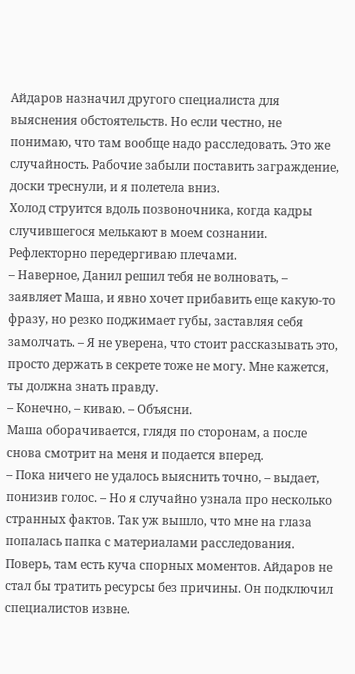Айдаров назначил другого специалиста для выяснения обстоятельств. Но если честно, не понимаю, что там вообще надо расследовать. Это же случайность. Рабочие забыли поставить заграждение, доски треснули, и я полетела вниз.
Холод струится вдоль позвоночника, когда кадры случившегося мелькают в моем сознании. Рефлекторно передергиваю плечами.
– Наверное, Данил решил тебя не волновать, – заявляет Маша, и явно хочет прибавить еще какую-то фразу, но резко поджимает губы, заставляя себя замолчать. – Я не уверена, что стоит рассказывать это, просто держать в секрете тоже не могу. Мне кажется, ты должна знать правду.
– Конечно, – киваю. – Объясни.
Маша оборачивается, глядя по сторонам, а после снова смотрит на меня и подается вперед.
– Пока ничего не удалось выяснить точно, – выдает, понизив голос. – Но я случайно узнала про несколько странных фактов. Так уж вышло, что мне на глаза попалась папка с материалами расследования. Поверь, там есть куча спорных моментов. Айдаров не стал бы тратить ресурсы без причины. Он подключил специалистов извне.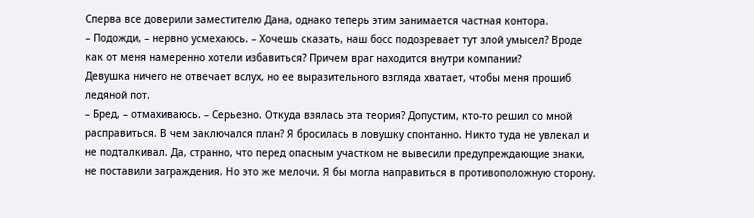Сперва все доверили заместителю Дана, однако теперь этим занимается частная контора.
– Подожди, – нервно усмехаюсь. – Хочешь сказать, наш босс подозревает тут злой умысел? Вроде как от меня намеренно хотели избавиться? Причем враг находится внутри компании?
Девушка ничего не отвечает вслух, но ее выразительного взгляда хватает, чтобы меня прошиб ледяной пот.
– Бред, – отмахиваюсь. – Серьезно. Откуда взялась эта теория? Допустим, кто-то решил со мной расправиться. В чем заключался план? Я бросилась в ловушку спонтанно. Никто туда не увлекал и не подталкивал. Да, странно, что перед опасным участком не вывесили предупреждающие знаки, не поставили заграждения. Но это же мелочи. Я бы могла направиться в противоположную сторону.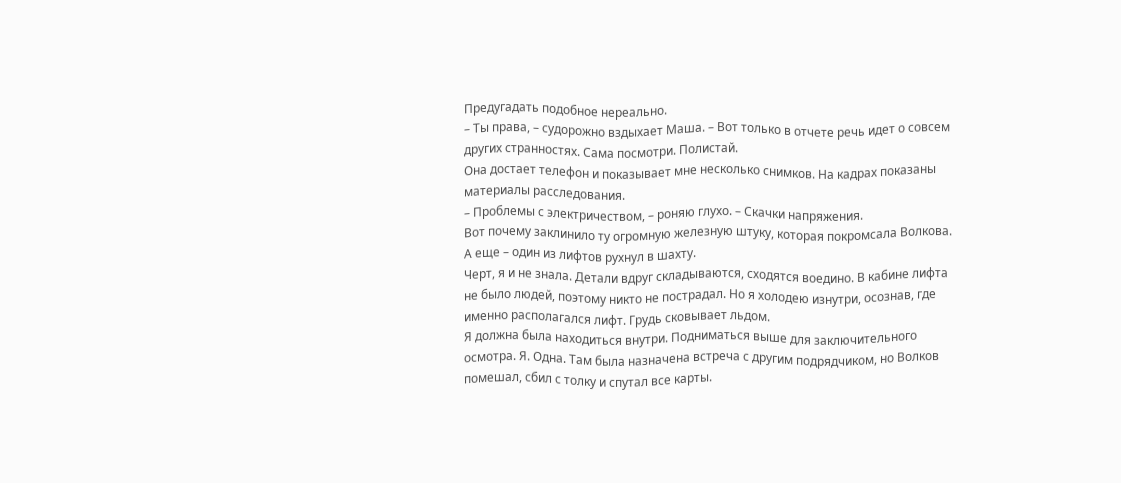Предугадать подобное нереально.
– Ты права, – судорожно вздыхает Маша. – Вот только в отчете речь идет о совсем других странностях. Сама посмотри. Полистай.
Она достает телефон и показывает мне несколько снимков. На кадрах показаны материалы расследования.
– Проблемы с электричеством, – роняю глухо. – Скачки напряжения.
Вот почему заклинило ту огромную железную штуку, которая покромсала Волкова. А еще – один из лифтов рухнул в шахту.
Черт, я и не знала. Детали вдруг складываются, сходятся воедино. В кабине лифта не было людей, поэтому никто не пострадал. Но я холодею изнутри, осознав, где именно располагался лифт. Грудь сковывает льдом.
Я должна была находиться внутри. Подниматься выше для заключительного осмотра. Я. Одна. Там была назначена встреча с другим подрядчиком, но Волков помешал, сбил с толку и спутал все карты.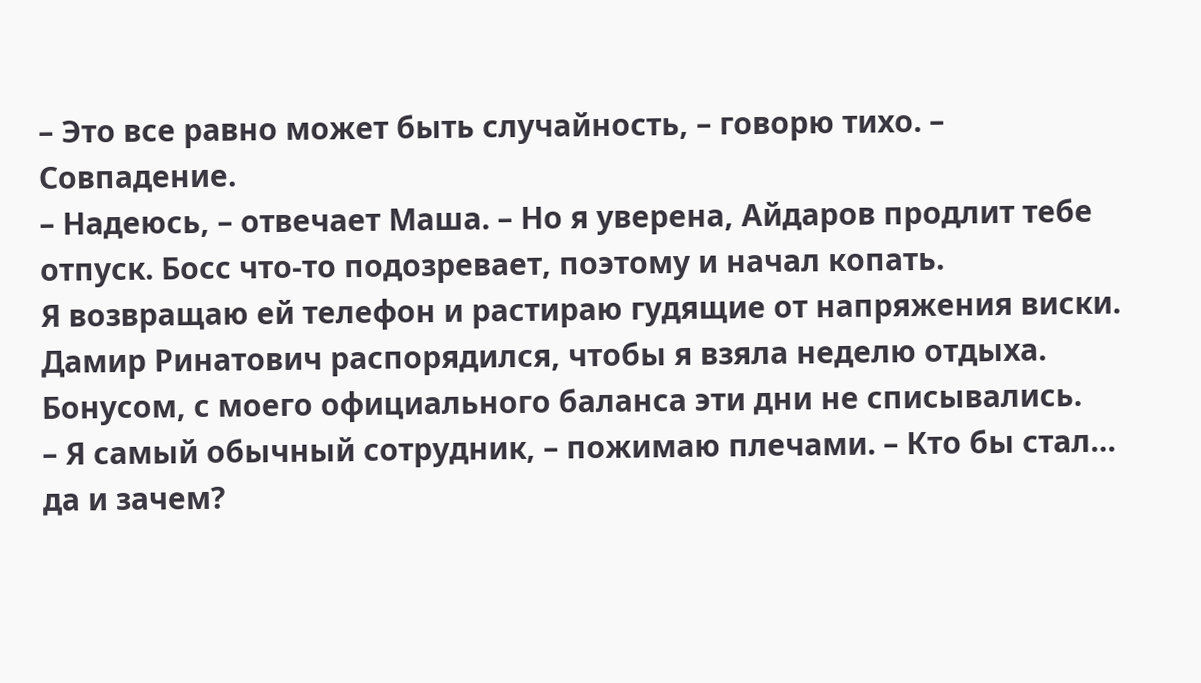– Это все равно может быть случайность, – говорю тихо. – Совпадение.
– Надеюсь, – отвечает Маша. – Но я уверена, Айдаров продлит тебе отпуск. Босс что-то подозревает, поэтому и начал копать.
Я возвращаю ей телефон и растираю гудящие от напряжения виски. Дамир Ринатович распорядился, чтобы я взяла неделю отдыха. Бонусом, с моего официального баланса эти дни не списывались.
– Я самый обычный сотрудник, – пожимаю плечами. – Кто бы стал… да и зачем?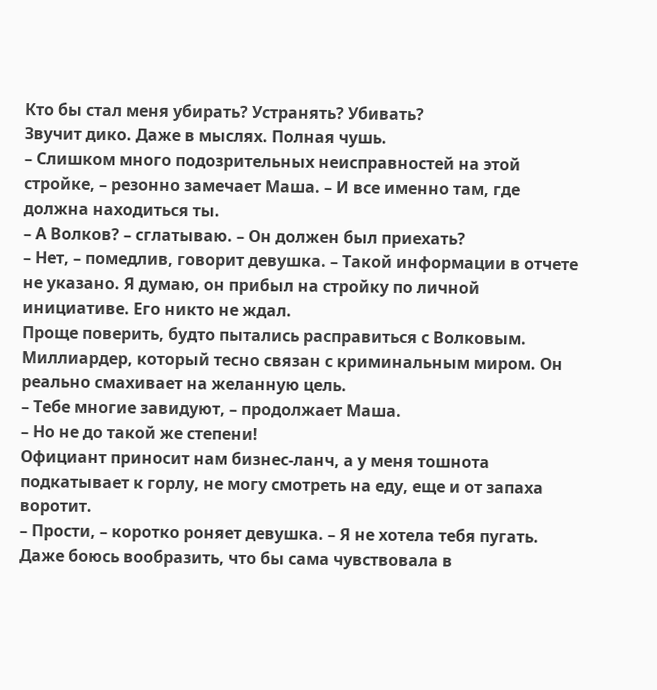Кто бы стал меня убирать? Устранять? Убивать?
Звучит дико. Даже в мыслях. Полная чушь.
– Слишком много подозрительных неисправностей на этой стройке, – резонно замечает Маша. – И все именно там, где должна находиться ты.
– А Волков? – сглатываю. – Он должен был приехать?
– Нет, – помедлив, говорит девушка. – Такой информации в отчете не указано. Я думаю, он прибыл на стройку по личной инициативе. Его никто не ждал.
Проще поверить, будто пытались расправиться с Волковым. Миллиардер, который тесно связан с криминальным миром. Он реально смахивает на желанную цель.
– Тебе многие завидуют, – продолжает Маша.
– Но не до такой же степени!
Официант приносит нам бизнес-ланч, а у меня тошнота подкатывает к горлу, не могу смотреть на еду, еще и от запаха воротит.
– Прости, – коротко роняет девушка. – Я не хотела тебя пугать. Даже боюсь вообразить, что бы сама чувствовала в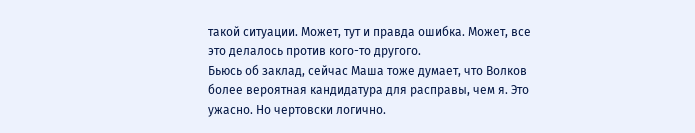такой ситуации. Может, тут и правда ошибка. Может, все это делалось против кого-то другого.
Бьюсь об заклад, сейчас Маша тоже думает, что Волков более вероятная кандидатура для расправы, чем я. Это ужасно. Но чертовски логично.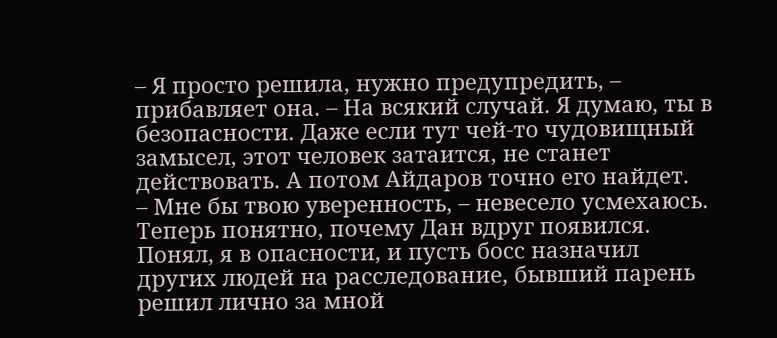– Я просто решила, нужно предупредить, – прибавляет она. – На всякий случай. Я думаю, ты в безопасности. Даже если тут чей-то чудовищный замысел, этот человек затаится, не станет действовать. А потом Айдаров точно его найдет.
– Мне бы твою уверенность, – невесело усмехаюсь.
Теперь понятно, почему Дан вдруг появился. Понял, я в опасности, и пусть босс назначил других людей на расследование, бывший парень решил лично за мной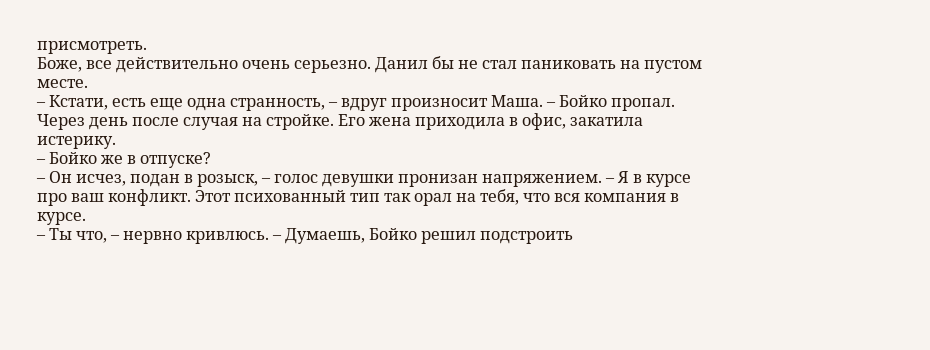присмотреть.
Боже, все действительно очень серьезно. Данил бы не стал паниковать на пустом месте.
– Кстати, есть еще одна странность, – вдруг произносит Маша. – Бойко пропал. Через день после случая на стройке. Его жена приходила в офис, закатила истерику.
– Бойко же в отпуске?
– Он исчез, подан в розыск, – голос девушки пронизан напряжением. – Я в курсе про ваш конфликт. Этот психованный тип так орал на тебя, что вся компания в курсе.
– Ты что, – нервно кривлюсь. – Думаешь, Бойко решил подстроить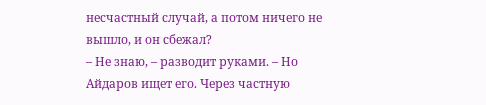несчастный случай, а потом ничего не вышло, и он сбежал?
– Не знаю, – разводит руками. – Но Айдаров ищет его. Через частную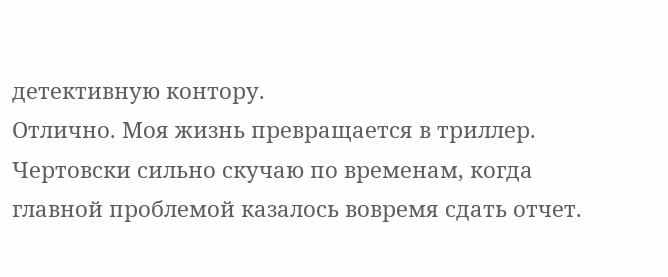детективную контору.
Отлично. Моя жизнь превращается в триллер. Чертовски сильно скучаю по временам, когда главной проблемой казалось вовремя сдать отчет.